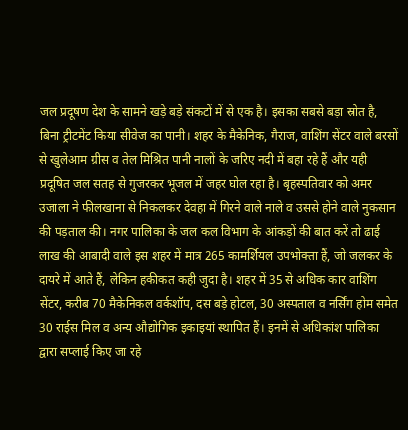जल प्रदूषण देश के सामने खड़े बड़े संकटों में से एक है। इसका सबसे बड़ा स्रोत है, बिना ट्रीटमेंट किया सीवेज का पानी। शहर के मैकेनिक, गैराज, वाशिंग सेंटर वाले बरसों से खुलेआम ग्रीस व तेल मिश्रित पानी नालों के जरिए नदी में बहा रहे हैं और यही प्रदूषित जल सतह से गुजरकर भूजल में जहर घोल रहा है। बृहस्पतिवार को अमर उजाला ने फीलखाना से निकलकर देवहा में गिरने वाले नाले व उससे होने वाले नुकसान की पड़ताल की। नगर पालिका के जल कल विभाग के आंकड़ों की बात करें तो ढाई लाख की आबादी वाले इस शहर में मात्र 265 कामर्शियल उपभोक्ता हैं, जो जलकर के दायरे में आते हैं, लेकिन हकीकत कही जुदा है। शहर में 35 से अधिक कार वाशिंग सेंटर, करीब 70 मैकेनिकल वर्कशॉप, दस बड़े होटल, 30 अस्पताल व नर्सिंग होम समेत 30 राईस मिल व अन्य औद्योगिक इकाइयां स्थापित हैं। इनमें से अधिकांश पालिका द्वारा सप्लाई किए जा रहे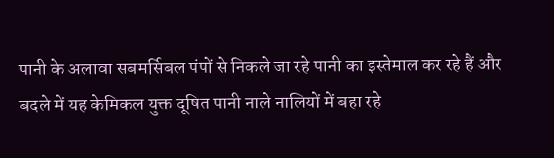पानी के अलावा सबमर्सिबल पंपों से निकले जा रहे पानी का इस्तेमाल कर रहे हैं और बदले में यह केमिकल युक्त दूषित पानी नाले नालियों में बहा रहे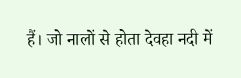हैं। जो नालों से होता देवहा नदी में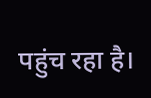पहुंच रहा है।